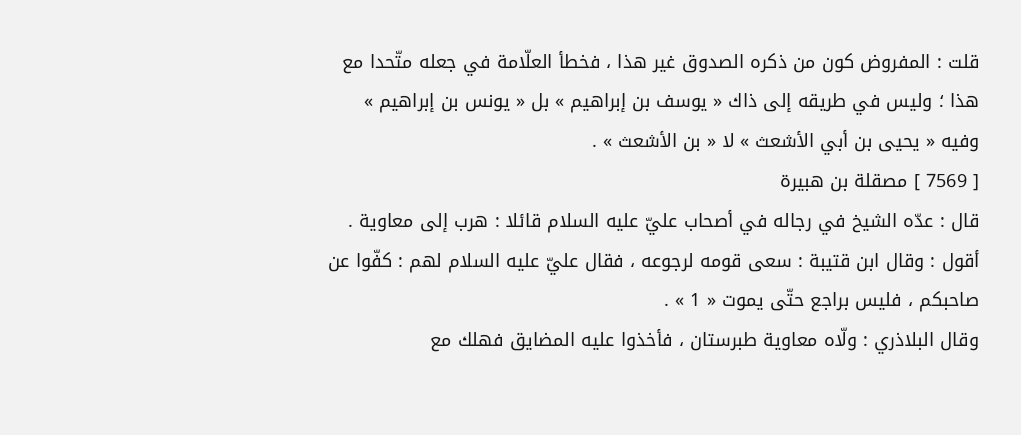قلت : المفروض كون من ذكره الصدوق غير هذا ، فخطأ العلّامة في جعله متّحدا مع هذا ؛ وليس في طريقه إلى ذاك « يوسف بن إبراهيم » بل « يونس بن إبراهيم » وفيه « يحيى بن أبي الأشعث » لا « بن الأشعث » .
[ 7569 ] مصقلة بن هبيرة
قال : عدّه الشيخ في رجاله في أصحاب عليّ عليه السلام قائلا : هرب إلى معاوية .
أقول : وقال ابن قتيبة : سعى قومه لرجوعه ، فقال عليّ عليه السلام لهم : كفّوا عن صاحبكم ، فليس براجع حتّى يموت « 1 » .
وقال البلاذري : ولّاه معاوية طبرستان ، فأخذوا عليه المضايق فهلك مع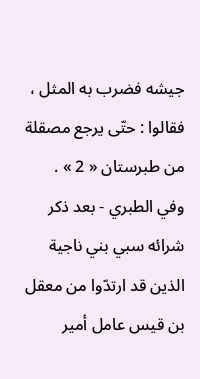جيشه فضرب به المثل ، فقالوا : حتّى يرجع مصقلة من طبرستان « 2 » .
وفي الطبري - بعد ذكر شرائه سبي بني ناجية الذين قد ارتدّوا من معقل بن قيس عامل أمير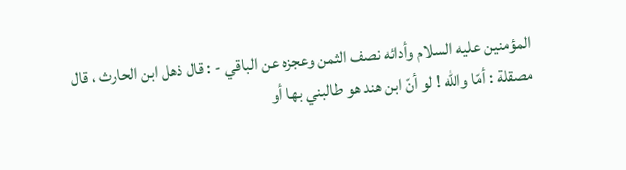المؤمنين عليه السلام وأدائه نصف الثمن وعجزه عن الباقي - : قال ذهل ابن الحارث ، قال مصقلة : أمّا واللّه ! لو أنّ ابن هند هو طالبني بها أو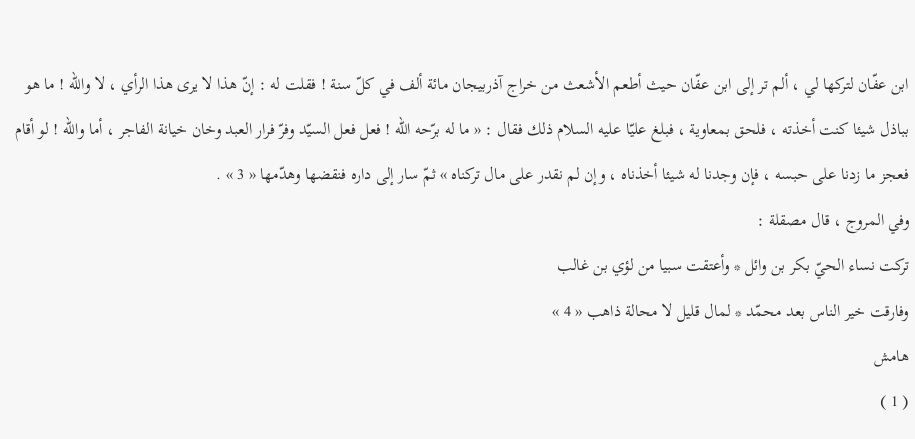ابن عفّان لتركها لي ، ألم تر إلى ابن عفّان حيث أطعم الأشعث من خراج آذربيجان مائة ألف في كلّ سنة ! فقلت له : إنّ هذا لا يرى هذا الرأي ، لا واللّه ! ما هو بباذل شيئا كنت أخذته ، فلحق بمعاوية ، فبلغ عليّا عليه السلام ذلك فقال : « ما له برّحه اللّه ! فعل فعل السيّد وفرّ فرار العبد وخان خيانة الفاجر ، أما واللّه ! لو أقام فعجز ما زدنا على حبسه ، فإن وجدنا له شيئا أخذناه ، وإن لم نقدر على مال تركناه » ثمّ سار إلى داره فنقضها وهدّمها « 3 » .
وفي المروج ، قال مصقلة :
تركت نساء الحيّ بكر بن وائل * وأعتقت سبيا من لؤي بن غالب
وفارقت خير الناس بعد محمّد * لمال قليل لا محالة ذاهب « 4 »
هامش
( 1 )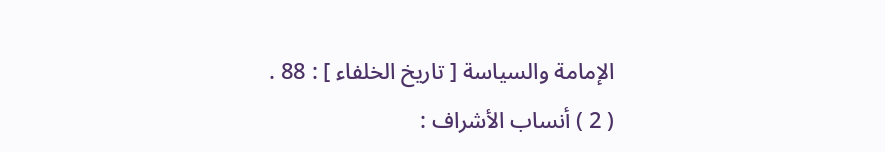الإمامة والسياسة [ تاريخ الخلفاء ] : 88 .
( 2 ) أنساب الأشراف :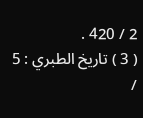2 / 420 .
( 3 ) تاريخ الطبري : 5 /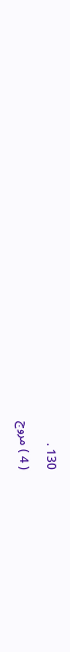130 .
( 4 ) مروج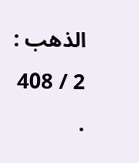الذهب : 2 / 408 .